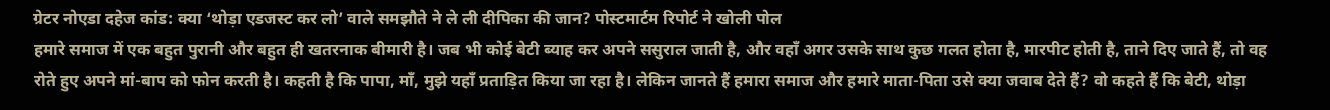ग्रेटर नोएडा दहेज कांड: क्या ‘थोड़ा एडजस्ट कर लो’ वाले समझौते ने ले ली दीपिका की जान? पोस्टमार्टम रिपोर्ट ने खोली पोल
हमारे समाज में एक बहुत पुरानी और बहुत ही खतरनाक बीमारी है। जब भी कोई बेटी ब्याह कर अपने ससुराल जाती है, और वहाँ अगर उसके साथ कुछ गलत होता है, मारपीट होती है, ताने दिए जाते हैं, तो वह रोते हुए अपने मां-बाप को फोन करती है। कहती है कि पापा, माँ, मुझे यहाँ प्रताड़ित किया जा रहा है। लेकिन जानते हैं हमारा समाज और हमारे माता-पिता उसे क्या जवाब देते हैं? वो कहते हैं कि बेटी, थोड़ा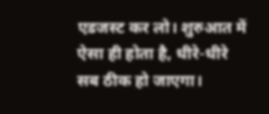एडजस्ट कर लो। शुरुआत में ऐसा ही होता है, धीरे-धीरे सब ठीक हो जाएगा।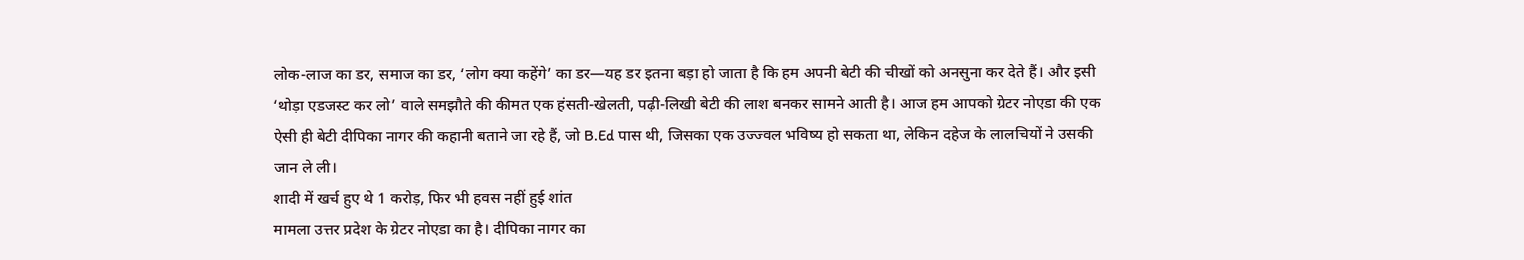लोक-लाज का डर, समाज का डर, ‘लोग क्या कहेंगे’ का डर—यह डर इतना बड़ा हो जाता है कि हम अपनी बेटी की चीखों को अनसुना कर देते हैं। और इसी ‘थोड़ा एडजस्ट कर लो’ वाले समझौते की कीमत एक हंसती-खेलती, पढ़ी-लिखी बेटी की लाश बनकर सामने आती है। आज हम आपको ग्रेटर नोएडा की एक ऐसी ही बेटी दीपिका नागर की कहानी बताने जा रहे हैं, जो B.Ed पास थी, जिसका एक उज्ज्वल भविष्य हो सकता था, लेकिन दहेज के लालचियों ने उसकी जान ले ली।
शादी में खर्च हुए थे 1 करोड़, फिर भी हवस नहीं हुई शांत
मामला उत्तर प्रदेश के ग्रेटर नोएडा का है। दीपिका नागर का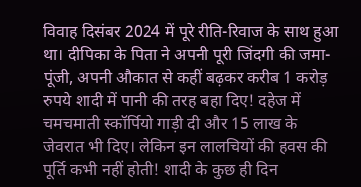विवाह दिसंबर 2024 में पूरे रीति-रिवाज के साथ हुआ था। दीपिका के पिता ने अपनी पूरी जिंदगी की जमा-पूंजी, अपनी औकात से कहीं बढ़कर करीब 1 करोड़ रुपये शादी में पानी की तरह बहा दिए! दहेज में चमचमाती स्कॉर्पियो गाड़ी दी और 15 लाख के जेवरात भी दिए। लेकिन इन लालचियों की हवस की पूर्ति कभी नहीं होती! शादी के कुछ ही दिन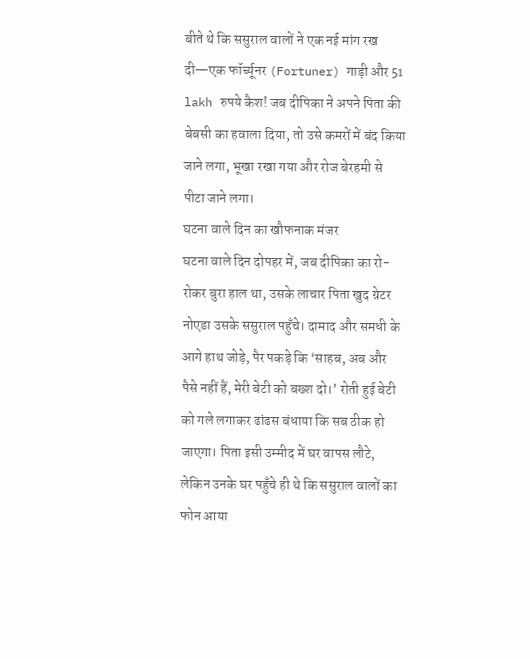बीते थे कि ससुराल वालों ने एक नई मांग रख दी—एक फॉर्च्यूनर (Fortuner) गाड़ी और 51 lakh रुपये कैश! जब दीपिका ने अपने पिता की बेबसी का हवाला दिया, तो उसे कमरों में बंद किया जाने लगा, भूखा रखा गया और रोज बेरहमी से पीटा जाने लगा।
घटना वाले दिन का खौफनाक मंजर
घटना वाले दिन दोपहर में, जब दीपिका का रो-रोकर बुरा हाल था, उसके लाचार पिता खुद ग्रेटर नोएडा उसके ससुराल पहुँचे। दामाद और समधी के आगे हाथ जोड़े, पैर पकड़े कि ‘साहब, अब और पैसे नहीं हैं, मेरी बेटी को बख्श दो।’ रोती हुई बेटी को गले लगाकर ढांढस बंधाया कि सब ठीक हो जाएगा। पिता इसी उम्मीद में घर वापस लौटे, लेकिन उनके घर पहुँचे ही थे कि ससुराल वालों का फोन आया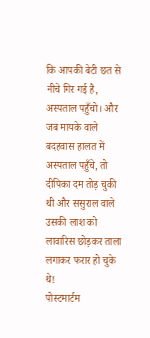कि आपकी बेटी छत से नीचे गिर गई है, अस्पताल पहुँचो। और जब मायके वाले बदहवास हालत में अस्पताल पहुँचे, तो दीपिका दम तोड़ चुकी थी और ससुराल वाले उसकी लाश को लावारिस छोड़कर ताला लगाकर फरार हो चुके थे!
पोस्टमार्टम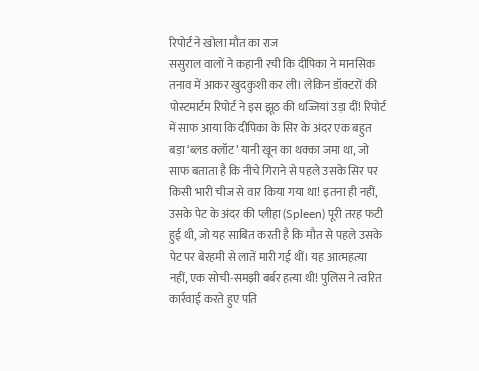रिपोर्ट ने खोला मौत का राज
ससुराल वालों ने कहानी रची कि दीपिका ने मानसिक तनाव में आकर खुदकुशी कर ली। लेकिन डॉक्टरों की पोस्टमार्टम रिपोर्ट ने इस झूठ की धज्जियां उड़ा दीं! रिपोर्ट में साफ आया कि दीपिका के सिर के अंदर एक बहुत बड़ा ‘ब्लड क्लॉट’ यानी खून का थक्का जमा था, जो साफ बताता है कि नीचे गिराने से पहले उसके सिर पर किसी भारी चीज से वार किया गया था! इतना ही नहीं, उसके पेट के अंदर की प्लीहा (Spleen) पूरी तरह फटी हुई थी, जो यह साबित करती है कि मौत से पहले उसके पेट पर बेरहमी से लातें मारी गई थीं। यह आत्महत्या नहीं, एक सोची-समझी बर्बर हत्या थी! पुलिस ने त्वरित कार्रवाई करते हुए पति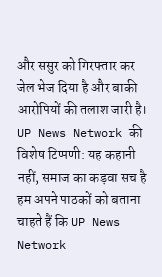और ससुर को गिरफ्तार कर जेल भेज दिया है और बाकी आरोपियों की तलाश जारी है।
UP News Network की विशेष टिप्पणी: यह कहानी नहीं, समाज का कड़वा सच है
हम अपने पाठकों को बताना चाहते हैं कि UP News Network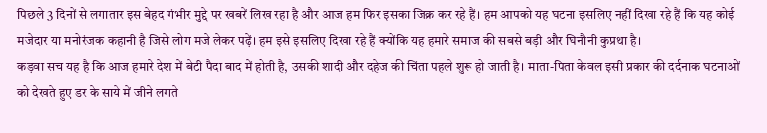पिछले 3 दिनों से लगातार इस बेहद गंभीर मुद्दे पर खबरें लिख रहा है और आज हम फिर इसका जिक्र कर रहे हैं। हम आपको यह घटना इसलिए नहीं दिखा रहे हैं कि यह कोई मजेदार या मनोरंजक कहानी है जिसे लोग मजे लेकर पढ़ें। हम इसे इसलिए दिखा रहे हैं क्योंकि यह हमारे समाज की सबसे बड़ी और घिनौनी कुप्रथा है।
कड़वा सच यह है कि आज हमारे देश में बेटी पैदा बाद में होती है, उसकी शादी और दहेज की चिंता पहले शुरू हो जाती है। माता-पिता केवल इसी प्रकार की दर्दनाक घटनाओं को देखते हुए डर के साये में जीने लगते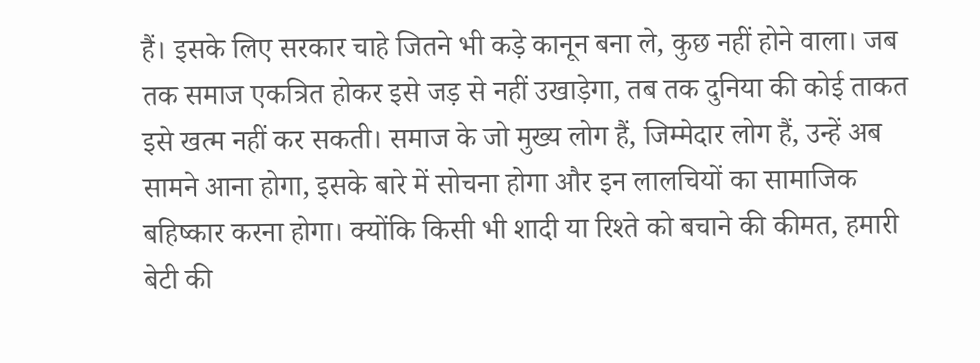हैं। इसके लिए सरकार चाहे जितने भी कड़े कानून बना ले, कुछ नहीं होने वाला। जब तक समाज एकत्रित होकर इसे जड़ से नहीं उखाड़ेगा, तब तक दुनिया की कोई ताकत इसे खत्म नहीं कर सकती। समाज के जो मुख्य लोग हैं, जिम्मेदार लोग हैं, उन्हें अब सामने आना होगा, इसके बारे में सोचना होगा और इन लालचियों का सामाजिक बहिष्कार करना होगा। क्योंकि किसी भी शादी या रिश्ते को बचाने की कीमत, हमारी बेटी की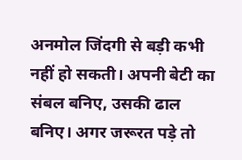अनमोल जिंदगी से बड़ी कभी नहीं हो सकती। अपनी बेटी का संबल बनिए, उसकी ढाल बनिए। अगर जरूरत पड़े तो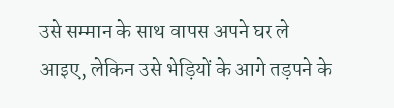उसे सम्मान के साथ वापस अपने घर ले आइए, लेकिन उसे भेड़ियों के आगे तड़पने के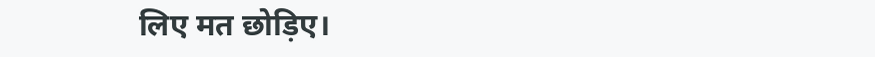लिए मत छोड़िए।